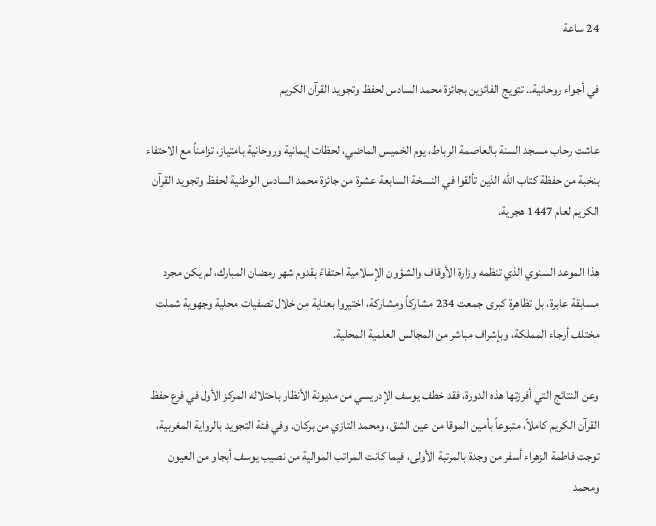24 ساعة

في أجواء روحانية.. تتويج الفائزين بجائزة محمد السادس لحفظ وتجويد القرآن الكريم

عاشت رحاب مسجد السنة بالعاصمة الرباط، يوم الخميس الماضي، لحظات إيمانية وروحانية بامتياز، تزامناً مع الاحتفاء بنخبة من حفظة كتاب الله الذين تألقوا في النسخة السابعة عشرة من جائزة محمد السادس الوطنية لحفظ وتجويد القرآن الكريم لعام 1447 هجرية.

هذا الموعد السنوي الذي تنظمه وزارة الأوقاف والشؤون الإسلامية احتفاءً بقدوم شهر رمضان المبارك، لم يكن مجرد مسابقة عابرة، بل تظاهرة كبرى جمعت 234 مشاركاً ومشاركة، اختيروا بعناية من خلال تصفيات محلية وجهوية شملت مختلف أرجاء المملكة، وبإشراف مباشر من المجالس العلمية المحلية.

وعن النتائج التي أفرزتها هذه الدورة، فقد خطف يوسف الإدريسي من مديونة الأنظار باحتلاله المركز الأول في فرع حفظ القرآن الكريم كاملاً، متبوعاً بأمين الموقا من عين الشق، ومحمد التازي من بركان. وفي فئة التجويد بالرواية المغربية، توجت فاطمة الزهراء أسفر من وجدة بالمرتبة الأولى، فيما كانت المراتب الموالية من نصيب يوسف أبجاو من العيون ومحمد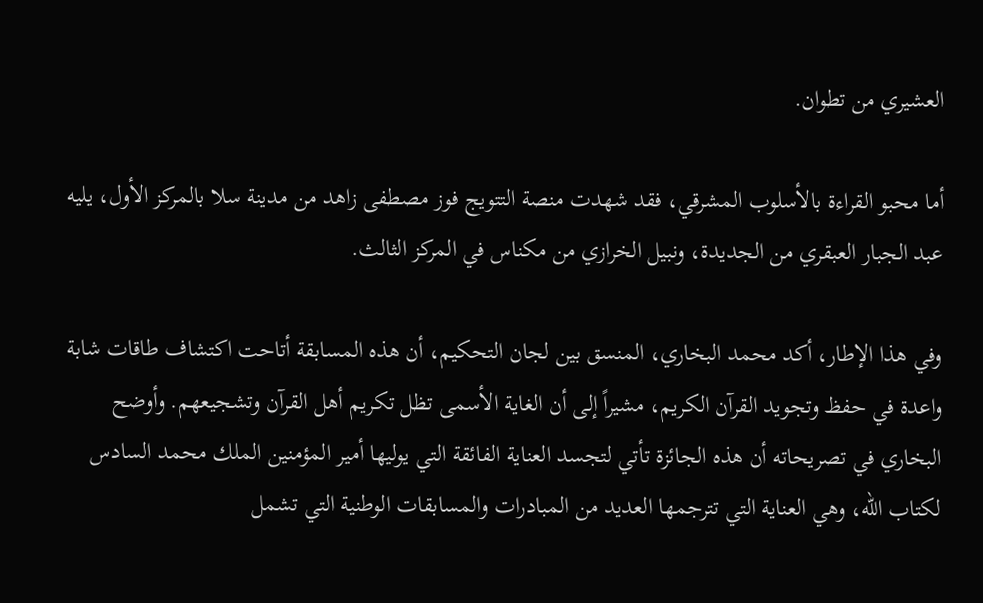العشيري من تطوان.

أما محبو القراءة بالأسلوب المشرقي، فقد شهدت منصة التتويج فوز مصطفى زاهد من مدينة سلا بالمركز الأول، يليه عبد الجبار العبقري من الجديدة، ونبيل الخرازي من مكناس في المركز الثالث.

وفي هذا الإطار، أكد محمد البخاري، المنسق بين لجان التحكيم، أن هذه المسابقة أتاحت اكتشاف طاقات شابة واعدة في حفظ وتجويد القرآن الكريم، مشيراً إلى أن الغاية الأسمى تظل تكريم أهل القرآن وتشجيعهم. وأوضح البخاري في تصريحاته أن هذه الجائزة تأتي لتجسد العناية الفائقة التي يوليها أمير المؤمنين الملك محمد السادس لكتاب الله، وهي العناية التي تترجمها العديد من المبادرات والمسابقات الوطنية التي تشمل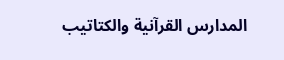المدارس القرآنية والكتاتيب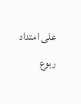على امتداد ربوع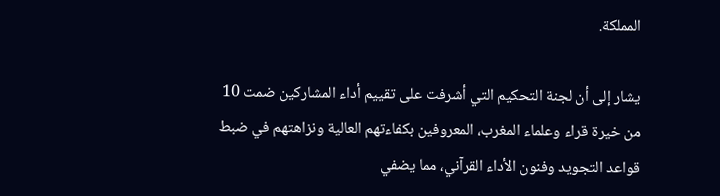المملكة.

يشار إلى أن لجنة التحكيم التي أشرفت على تقييم أداء المشاركين ضمت 10 من خيرة قراء وعلماء المغرب، المعروفين بكفاءتهم العالية ونزاهتهم في ضبط قواعد التجويد وفنون الأداء القرآني، مما يضفي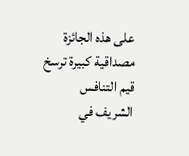على هذه الجائزة مصداقية كبيرة ترسخ قيم التنافس الشريف في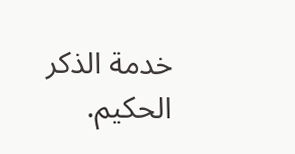خدمة الذكر الحكيم.